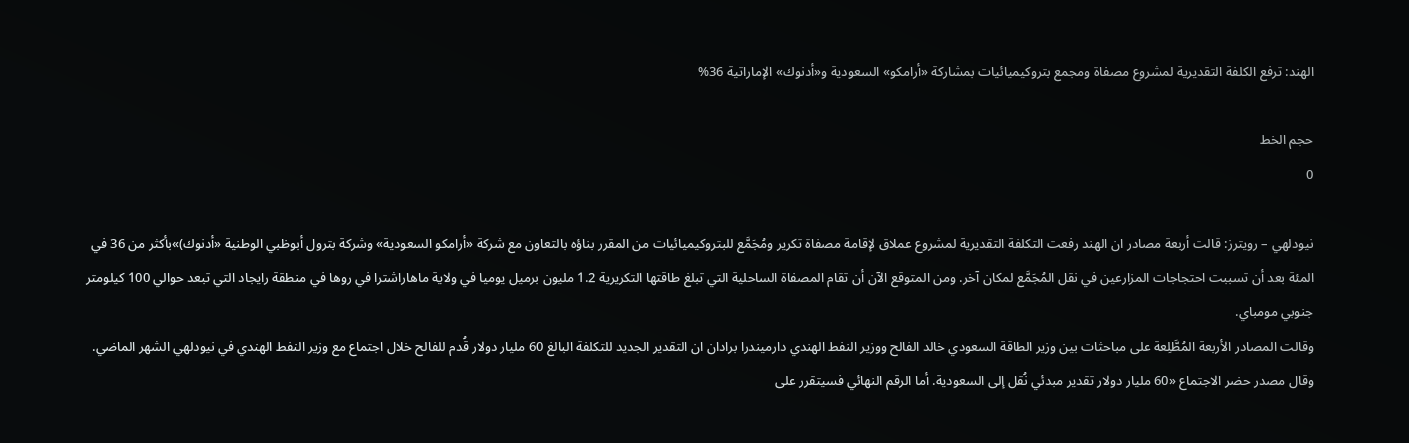الهند: ترفع الكلفة التقديرية لمشروع مصفاة ومجمع بتروكيميائيات بمشاركة «أرامكو» السعودية و«أدنوك» الإماراتية 36%

حجم الخط
0

نيودلهي – رويترز: قالت أربعة مصادر ان الهند رفعت التكلفة التقديرية لمشروع عملاق لإقامة مصفاة تكرير ومُجَمَّع للبتروكيميائيات من المقرر بناؤه بالتعاون مع شركة «أرامكو السعودية» وشركة بترول أبوظبي الوطنية «أدنوك)»بأكثر من 36 في المئة بعد أن تسببت احتجاجات المزارعين في نقل المُجَمَّع لمكان آخر. ومن المتوقع الآن أن تقام المصفاة الساحلية التي تبلغ طاقتها التكريرية 1.2 مليون برميل يوميا في ولاية ماهاراشترا في روها في منطقة رايجاد التي تبعد حوالي 100 كيلومتر جنوبي مومباي.
وقالت المصادر الأربعة المُطَّلِعة على مباحثات بين وزير الطاقة السعودي خالد الفالح ووزير النفط الهندي دارميندرا برادان ان التقدير الجديد للتكلفة البالغ 60 مليار دولار قُدم للفالح خلال اجتماع مع وزير النفط الهندي في نيودلهي الشهر الماضي.
وقال مصدر حضر الاجتماع «60 مليار دولار تقدير مبدئي نُقل إلى السعودية. أما الرقم النهائي فسيتقرر على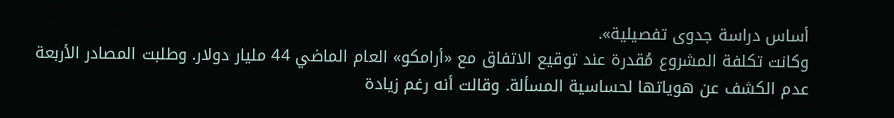أساس دراسة جدوى تفصيلية».
وكانت تكلفة المشروع مُقدرة عند توقيع الاتفاق مع «أرامكو» العام الماضي 44 مليار دولار. وطلبت المصادر الأربعة عدم الكشف عن هوياتها لحساسية المسألة. وقالت أنه رغم زيادة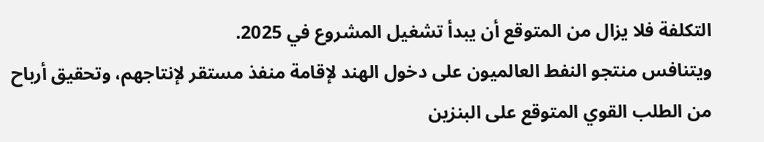التكلفة فلا يزال من المتوقع أن يبدأ تشغيل المشروع في 2025.
ويتنافس منتجو النفط العالميون على دخول الهند لإقامة منفذ مستقر لإنتاجهم، وتحقيق أرباح من الطلب القوي المتوقع على البنزين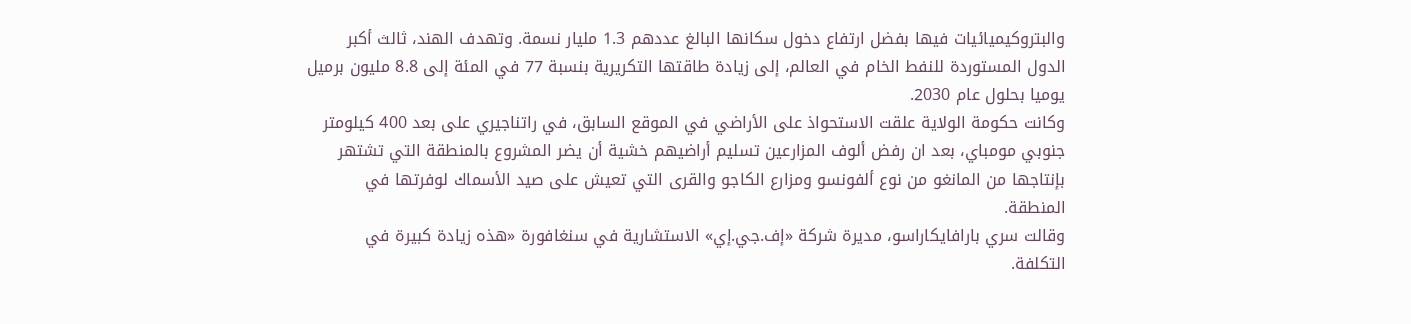والبتروكيميائيات فيها بفضل ارتفاع دخول سكانها البالغ عددهم 1.3 مليار نسمة. وتهدف الهند، ثالث أكبر الدول المستوردة للنفط الخام في العالم، إلى زيادة طاقتها التكريرية بنسبة 77 في المئة إلى 8.8 مليون برميل يوميا بحلول عام 2030.
وكانت حكومة الولاية علقت الاستحواذ على الأراضي في الموقع السابق، في راتناجيري على بعد 400 كيلومتر جنوبي مومباي، بعد ان رفض ألوف المزارعين تسليم أراضيهم خشية أن يضر المشروع بالمنطقة التي تشتهر بإنتاجها من المانغو من نوع ألفونسو ومزارع الكاجو والقرى التي تعيش على صيد الأسماك لوفرتها في المنطقة.
وقالت سري بارافايكاراسو، مديرة شركة «إف.جي.إي» الاستشارية في سنغافورة «هذه زيادة كبيرة في التكلفة.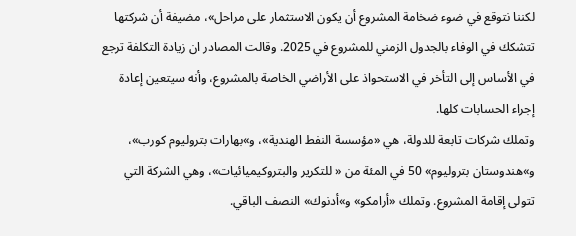لكننا نتوقع في ضوء ضخامة المشروع أن يكون الاستثمار على مراحل»، مضيفة أن شركتها تتشكك في الوفاء بالجدول الزمني للمشروع في 2025. وقالت المصادر ان زيادة التكلفة ترجع في الأساس إلى التأخر في الاستحواذ على الأراضي الخاصة بالمشروع، وأنه سيتعين إعادة إجراء الحسابات كلها.
وتملك شركات تابعة للدولة، هي «مؤسسة النفط الهندية»، و»بهارات بتروليوم كورب»، و»هندوستان بتروليوم» 50 في المئة من « للتكرير والبتروكيميائيات»، وهي الشركة التي تتولى إقامة المشروع. وتملك «أرامكو» و»أدنوك» النصف الباقي.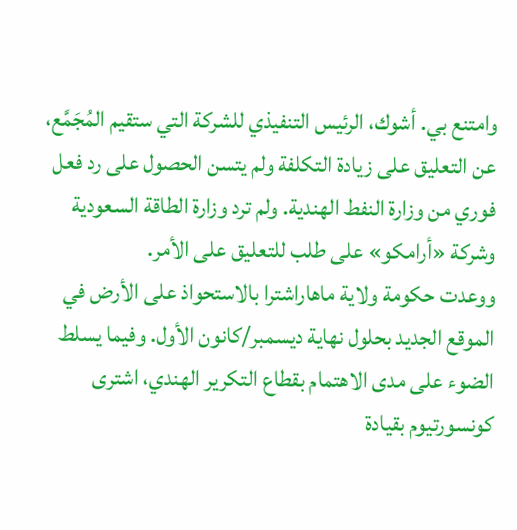وامتنع بي. أشوك، الرئيس التنفيذي للشركة التي ستقيم المُجَمَّع، عن التعليق على زيادة التكلفة ولم يتسن الحصول على رد فعل فوري من وزارة النفط الهندية. ولم ترد وزارة الطاقة السعودية وشركة «أرامكو» على طلب للتعليق على الأمر.
ووعدت حكومة ولاية ماهاراشترا بالاستحواذ على الأرض في الموقع الجديد بحلول نهاية ديسمبر/كانون الأول. وفيما يسلط الضوء على مدى الاهتمام بقطاع التكرير الهندي، اشترى كونسورتيوم بقيادة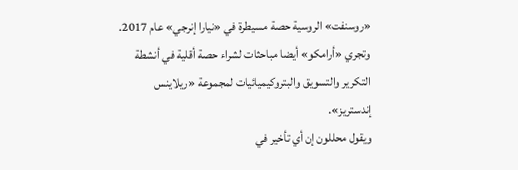«روسنفت» الروسية حصة مسيطرة في «نيارا إنرجي» عام 2017.
وتجري «أرامكو» أيضا مباحثات لشراء حصة أقلية في أنشطة التكرير والتسويق والبتروكيميائيات لمجموعة «ريلاينس إندستريز».
ويقول محللون إن أي تأخير في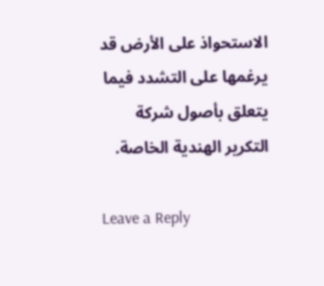الاستحواذ على الأرض قد يرغمها على التشدد فيما يتعلق بأصول شركة التكرير الهندية الخاصة.

Leave a Reply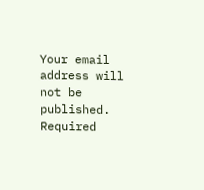Your email address will not be published. Required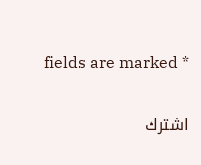fields are marked *

اشترك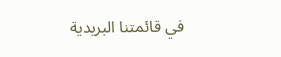في قائمتنا البريدية